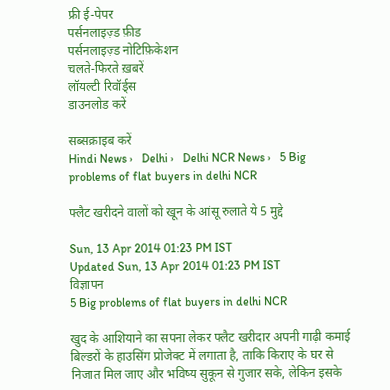फ्री ई-पेपर
पर्सनलाइज़्ड फ़ीड
पर्सनलाइज़्ड नोटिफ़िकेशन
चलते-फिरते ख़बरें
लॉयल्टी रिवॉर्ड्स
डाउनलोड करें

सब्सक्राइब करें
Hindi News ›   Delhi ›   Delhi NCR News ›   5 Big problems of flat buyers in delhi NCR

फ्लैट खरीदने वालों को खून के आंसू रुलाते ये 5 मुद्दे

Sun, 13 Apr 2014 01:23 PM IST
Updated Sun, 13 Apr 2014 01:23 PM IST
विज्ञापन
5 Big problems of flat buyers in delhi NCR

खुद के आशियाने का सपना लेकर फ्लैट खरीदार अपनी गाढ़ी कमाई बिल्डरों के हाउसिंग प्रोजेक्ट में लगाता है, ताकि किराए के घर से निजात मिल जाए और भविष्य सुकून से गुजार सके, लेकिन इसके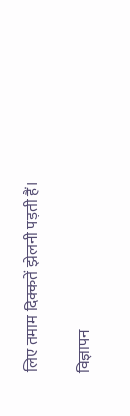लिए तमाम दिक्कतें झेलनी पड़ती हैं।

विज्ञापन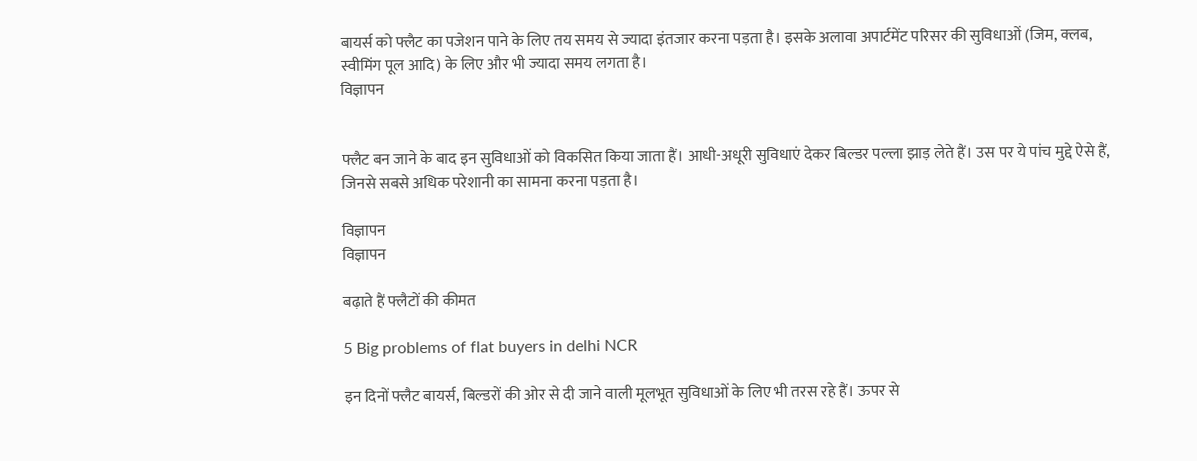बायर्स को फ्लैट का पजेशन पाने के लिए तय समय से ज्यादा इंतजार करना पड़ता है। इसके अलावा अपार्टमेंट परिसर की सुविधाओं (जिम, क्लब, स्वीमिंग पूल आदि) के लिए और भी ज्यादा समय लगता है।
विज्ञापन


फ्लैट बन जाने के बाद इन सुविधाओं को विकसित किया जाता हैं। आधी-अधूरी सुविधाएं देकर बिल्डर पल्ला झाड़ लेते हैं। उस पर ये पांच मुद्दे ऐसे हैं, जिनसे सबसे अधिक परेशानी का सामना करना पड़ता है।

विज्ञापन
विज्ञापन

बढ़ाते हैं फ्लैटों की कीमत

5 Big problems of flat buyers in delhi NCR

इन दिनों फ्लैट बायर्स, बिल्डरों की ओर से दी जाने वाली मूलभूत सुविधाओं के लिए भी तरस रहे हैं। ऊपर से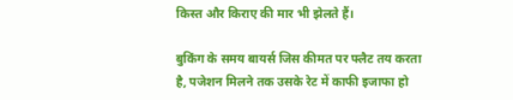किस्त और किराए की मार भी झेलते हैं।

बुकिंग के समय बायर्स जिस कीमत पर फ्लैट तय करता है, पजेशन मिलने तक उसके रेट में काफी इजाफा हो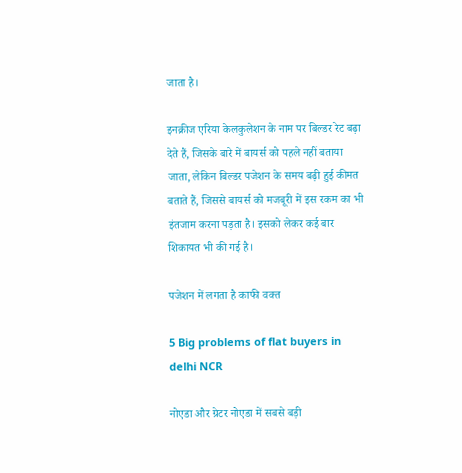जाता है।

इनक्रीज एरिया केलकुलेशन के नाम पर बिल्डर रेट बढ़ा देते हैं, जिसके बारे में बायर्स को पहले नहीं बताया जाता, लेकिन बिल्डर पजेशन के समय बढ़ी हुई कीमत बताते हैं, जिससे बायर्स को मजबूरी में इस रकम का भी इंतजाम करना पड़ता है। इसको लेकर कई बार शिकायत भी की गई है।

पजेशन में लगता है काफी वक्त

5 Big problems of flat buyers in delhi NCR

नोएडा और ग्रेटर नोएडा में सबसे बड़ी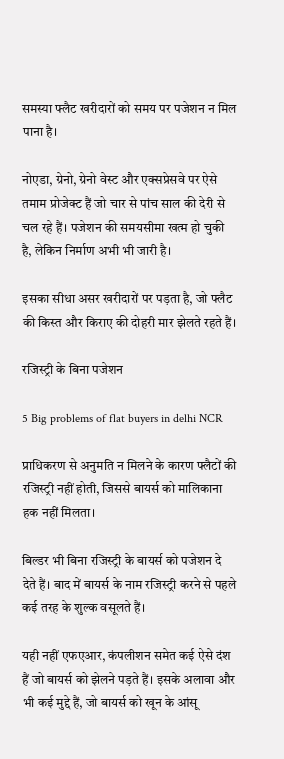समस्या फ्लैट खरीदारों को समय पर पजेशन न मिल पाना है।

नोएडा, ग्रेनो, ग्रेनो वेस्ट और एक्सप्रेसवे पर ऐसे तमाम प्रोजेक्ट हैं जो चार से पांच साल की देरी से चल रहे हैं। पजेशन की समयसीमा खत्म हो चुकी है, लेकिन निर्माण अभी भी जारी है।

इसका सीधा असर खरीदारों पर पड़ता है, जो फ्लैट की किस्त और किराए की दोहरी मार झेलते रहते हैं।

रजिस्ट्री के बिना पजेशन

5 Big problems of flat buyers in delhi NCR

प्राधिकरण से अनुमति न मिलने के कारण फ्लैटों की रजिस्ट्री नहीं होती, जिससे बायर्स को मालिकाना हक नहीं मिलता।

बिल्डर भी बिना रजिस्ट्री के बायर्स को पजेशन दे देते हैं। बाद में बायर्स के नाम रजिस्ट्री करने से पहले कई तरह के शुल्क वसूलते हैं।

यही नहीं एफएआर, कंपलीशन समेत कई ऐसे दंश हैं जो बायर्स को झेलने पड़ते हैं। इसके अलावा और भी कई मुद्दे हैं, जो बायर्स को खून के आंसू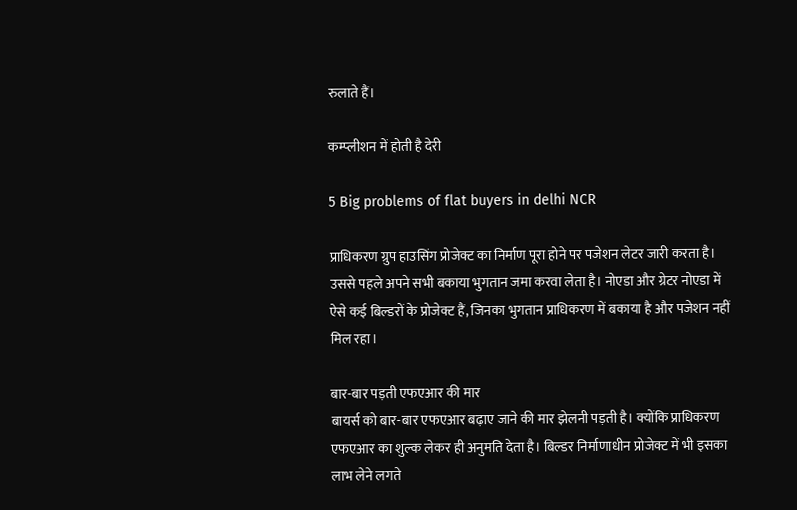रुलाते हैं।

कम्प्‍लीशन में होती है देरी

5 Big problems of flat buyers in delhi NCR

प्राधिकरण ग्रुप हाउसिंग प्रोजेक्ट का निर्माण पूरा होने पर पजेशन लेटर जारी करता है। उससे पहले अपने सभी बकाया भुगतान जमा करवा लेता है। नोएडा और ग्रेटर नोएडा में ऐसे कई बिल्डरों के प्रोजेक्ट हैं, जिनका भुगतान प्राधिकरण में बकाया है और पजेशन नहीं मिल रहा।

बार-बार पड़ती एफएआर की मार
बायर्स को बार-बार एफएआर बढ़ाए जाने की मार झेलनी पड़ती है। क्योंकि प्राधिकरण एफएआर का शुल्क लेकर ही अनुमति देता है। बिल्डर निर्माणाधीन प्रोजेक्ट में भी इसका लाभ लेने लगते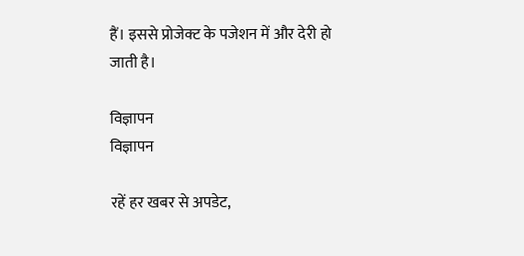हैं। इससे प्रोजेक्ट के पजेशन में और देरी हो जाती है।

विज्ञापन
विज्ञापन

रहें हर खबर से अपडेट,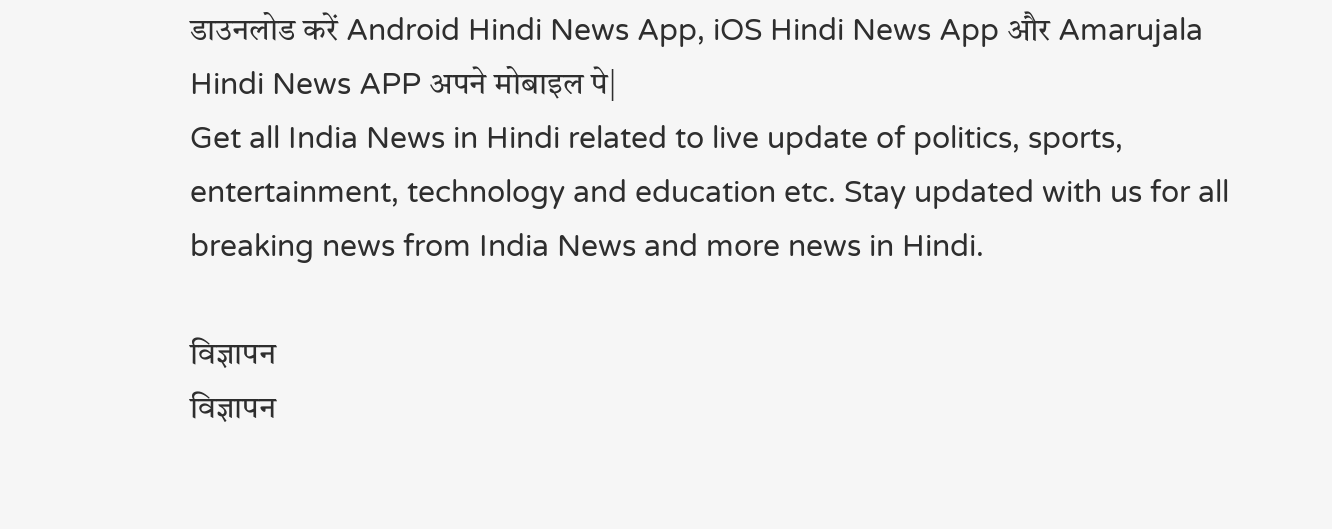डाउनलोड करें Android Hindi News App, iOS Hindi News App और Amarujala Hindi News APP अपने मोबाइल पे|
Get all India News in Hindi related to live update of politics, sports, entertainment, technology and education etc. Stay updated with us for all breaking news from India News and more news in Hindi.

विज्ञापन
विज्ञापन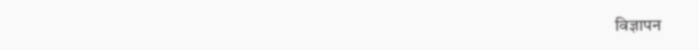विज्ञापन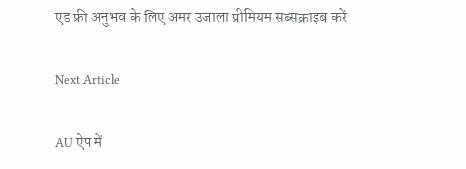एड फ्री अनुभव के लिए अमर उजाला प्रीमियम सब्सक्राइब करें

Next Article

AU ऐप में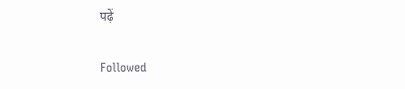पढ़ें

Followed